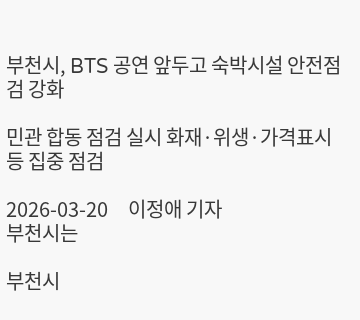부천시, BTS 공연 앞두고 숙박시설 안전점검 강화

민관 합동 점검 실시 화재·위생·가격표시 등 집중 점검

2026-03-20     이정애 기자
부천시는

부천시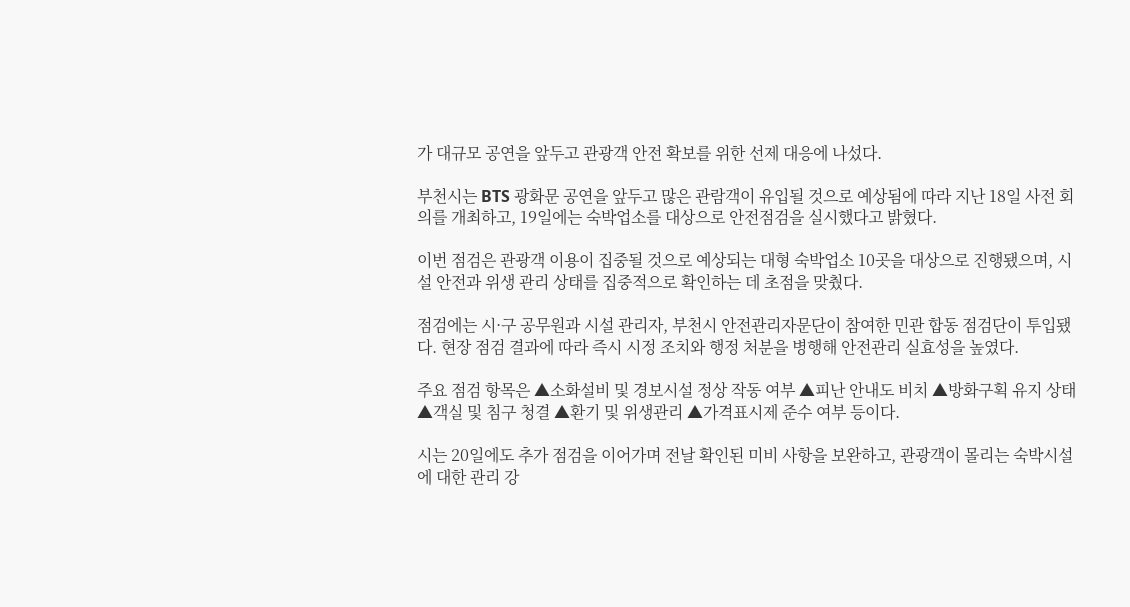가 대규모 공연을 앞두고 관광객 안전 확보를 위한 선제 대응에 나섰다.

부천시는 BTS 광화문 공연을 앞두고 많은 관람객이 유입될 것으로 예상됨에 따라 지난 18일 사전 회의를 개최하고, 19일에는 숙박업소를 대상으로 안전점검을 실시했다고 밝혔다.

이번 점검은 관광객 이용이 집중될 것으로 예상되는 대형 숙박업소 10곳을 대상으로 진행됐으며, 시설 안전과 위생 관리 상태를 집중적으로 확인하는 데 초점을 맞췄다.

점검에는 시·구 공무원과 시설 관리자, 부천시 안전관리자문단이 참여한 민관 합동 점검단이 투입됐다. 현장 점검 결과에 따라 즉시 시정 조치와 행정 처분을 병행해 안전관리 실효성을 높였다.

주요 점검 항목은 ▲소화설비 및 경보시설 정상 작동 여부 ▲피난 안내도 비치 ▲방화구획 유지 상태 ▲객실 및 침구 청결 ▲환기 및 위생관리 ▲가격표시제 준수 여부 등이다.

시는 20일에도 추가 점검을 이어가며 전날 확인된 미비 사항을 보완하고, 관광객이 몰리는 숙박시설에 대한 관리 강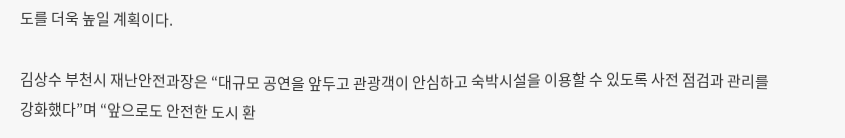도를 더욱 높일 계획이다.

김상수 부천시 재난안전과장은 “대규모 공연을 앞두고 관광객이 안심하고 숙박시설을 이용할 수 있도록 사전 점검과 관리를 강화했다”며 “앞으로도 안전한 도시 환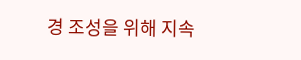경 조성을 위해 지속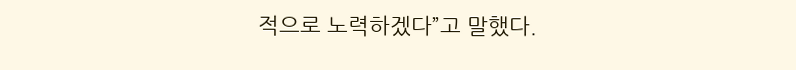적으로 노력하겠다”고 말했다.